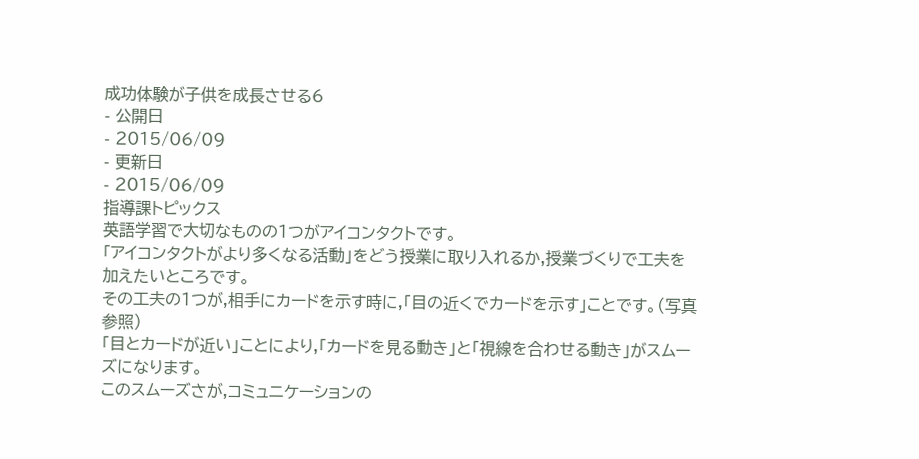成功体験が子供を成長させる6
- 公開日
- 2015/06/09
- 更新日
- 2015/06/09
指導課トピックス
英語学習で大切なものの1つがアイコンタクトです。
「アイコンタクトがより多くなる活動」をどう授業に取り入れるか,授業づくりで工夫を加えたいところです。
その工夫の1つが,相手にカードを示す時に,「目の近くでカードを示す」ことです。(写真参照)
「目とカードが近い」ことにより,「カードを見る動き」と「視線を合わせる動き」がスムーズになります。
このスムーズさが,コミュニケーションの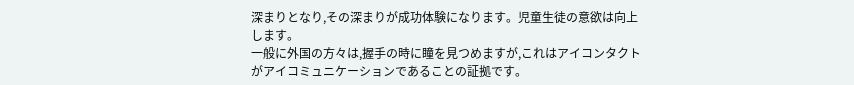深まりとなり,その深まりが成功体験になります。児童生徒の意欲は向上します。
一般に外国の方々は,握手の時に瞳を見つめますが,これはアイコンタクトがアイコミュニケーションであることの証拠です。